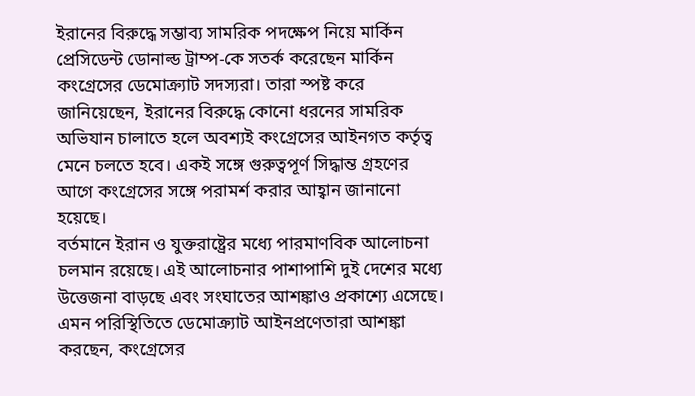ইরানের বিরুদ্ধে সম্ভাব্য সামরিক পদক্ষেপ নিয়ে মার্কিন প্রেসিডেন্ট ডোনাল্ড ট্রাম্প-কে সতর্ক করেছেন মার্কিন কংগ্রেসের ডেমোক্র্যাট সদস্যরা। তারা স্পষ্ট করে জানিয়েছেন, ইরানের বিরুদ্ধে কোনো ধরনের সামরিক অভিযান চালাতে হলে অবশ্যই কংগ্রেসের আইনগত কর্তৃত্ব মেনে চলতে হবে। একই সঙ্গে গুরুত্বপূর্ণ সিদ্ধান্ত গ্রহণের আগে কংগ্রেসের সঙ্গে পরামর্শ করার আহ্বান জানানো হয়েছে।
বর্তমানে ইরান ও যুক্তরাষ্ট্রের মধ্যে পারমাণবিক আলোচনা চলমান রয়েছে। এই আলোচনার পাশাপাশি দুই দেশের মধ্যে উত্তেজনা বাড়ছে এবং সংঘাতের আশঙ্কাও প্রকাশ্যে এসেছে। এমন পরিস্থিতিতে ডেমোক্র্যাট আইনপ্রণেতারা আশঙ্কা করছেন, কংগ্রেসের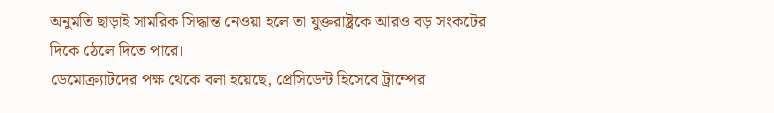অনুমতি ছাড়াই সামরিক সিদ্ধান্ত নেওয়া হলে তা যুক্তরাষ্ট্রকে আরও বড় সংকটের দিকে ঠেলে দিতে পারে।
ডেমোক্র্যাটদের পক্ষ থেকে বলা হয়েছে, প্রেসিডেন্ট হিসেবে ট্রাম্পের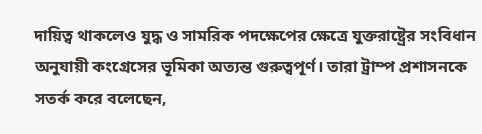দায়িত্ব থাকলেও যুদ্ধ ও সামরিক পদক্ষেপের ক্ষেত্রে যুক্তরাষ্ট্রের সংবিধান অনুযায়ী কংগ্রেসের ভূমিকা অত্যন্ত গুরুত্বপূর্ণ। তারা ট্রাম্প প্রশাসনকে সতর্ক করে বলেছেন,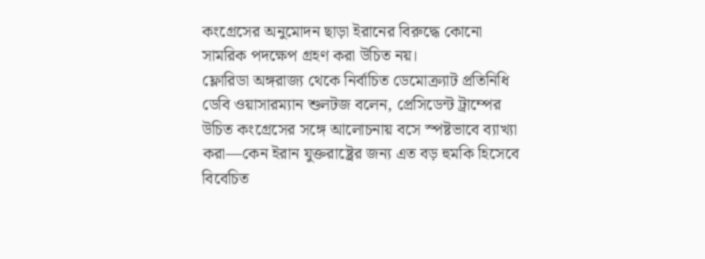কংগ্রেসের অনুমোদন ছাড়া ইরানের বিরুদ্ধে কোনো সামরিক পদক্ষেপ গ্রহণ করা উচিত নয়।
ফ্লোরিডা অঙ্গরাজ্য থেকে নির্বাচিত ডেমোক্র্যাট প্রতিনিধি ডেবি ওয়াসারম্যান শুলটজ বলেন, প্রেসিডেন্ট ট্রাম্পের উচিত কংগ্রেসের সঙ্গে আলোচনায় বসে স্পষ্টভাবে ব্যাখ্যা করা—কেন ইরান যুক্তরাষ্ট্রের জন্য এত বড় হুমকি হিসেবে বিবেচিত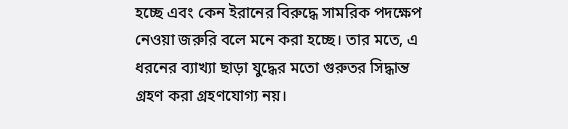হচ্ছে এবং কেন ইরানের বিরুদ্ধে সামরিক পদক্ষেপ নেওয়া জরুরি বলে মনে করা হচ্ছে। তার মতে, এ ধরনের ব্যাখ্যা ছাড়া যুদ্ধের মতো গুরুতর সিদ্ধান্ত গ্রহণ করা গ্রহণযোগ্য নয়।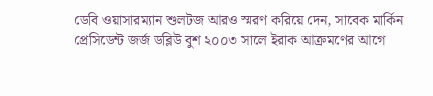ডেবি ওয়াসারম্যান শুলটজ আরও স্মরণ করিয়ে দেন, সাবেক মার্কিন প্রেসিডেন্ট জর্জ ডব্লিউ বুশ ২০০৩ সালে ইরাক আক্রমণের আগে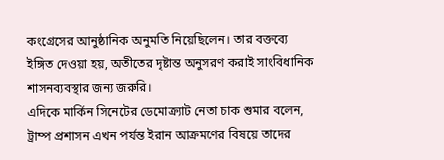কংগ্রেসের আনুষ্ঠানিক অনুমতি নিয়েছিলেন। তার বক্তব্যে ইঙ্গিত দেওয়া হয়, অতীতের দৃষ্টান্ত অনুসরণ করাই সাংবিধানিক শাসনব্যবস্থার জন্য জরুরি।
এদিকে মার্কিন সিনেটের ডেমোক্র্যাট নেতা চাক শুমার বলেন, ট্রাম্প প্রশাসন এখন পর্যন্ত ইরান আক্রমণের বিষয়ে তাদের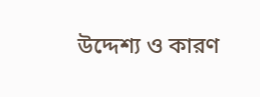উদ্দেশ্য ও কারণ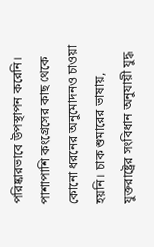পরিষ্কারভাবে উপস্থাপন করেনি। পাশাপাশি কংগ্রেসের কাছ থেকে কোনো ধরনের অনুমোদনও চাওয়া হয়নি। চাক শুমারের ভাষায়, যুক্তরাষ্ট্রের সংবিধান অনুযায়ী যুদ্ধ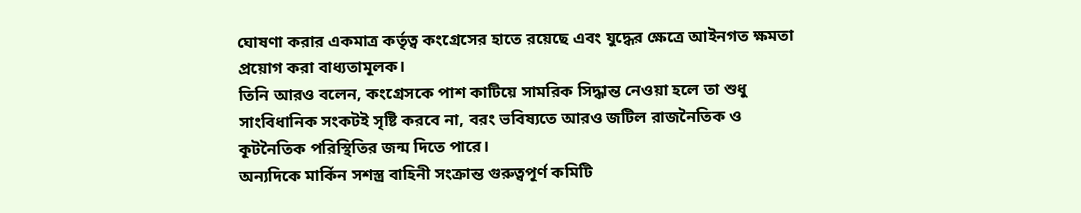ঘোষণা করার একমাত্র কর্তৃত্ব কংগ্রেসের হাতে রয়েছে এবং যুদ্ধের ক্ষেত্রে আইনগত ক্ষমতা প্রয়োগ করা বাধ্যতামূলক।
তিনি আরও বলেন, কংগ্রেসকে পাশ কাটিয়ে সামরিক সিদ্ধান্ত নেওয়া হলে তা শুধু সাংবিধানিক সংকটই সৃষ্টি করবে না, বরং ভবিষ্যতে আরও জটিল রাজনৈতিক ও কূটনৈতিক পরিস্থিতির জন্ম দিতে পারে।
অন্যদিকে মার্কিন সশস্ত্র বাহিনী সংক্রান্ত গুরুত্বপূর্ণ কমিটি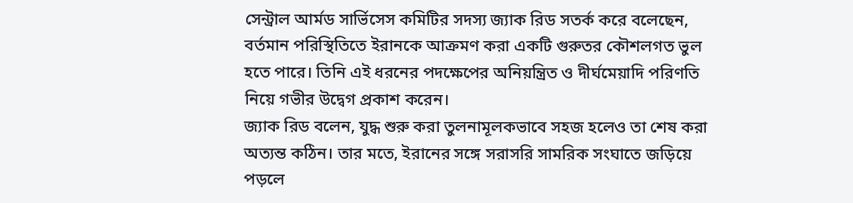সেন্ট্রাল আর্মড সার্ভিসেস কমিটির সদস্য জ্যাক রিড সতর্ক করে বলেছেন, বর্তমান পরিস্থিতিতে ইরানকে আক্রমণ করা একটি গুরুতর কৌশলগত ভুল হতে পারে। তিনি এই ধরনের পদক্ষেপের অনিয়ন্ত্রিত ও দীর্ঘমেয়াদি পরিণতি নিয়ে গভীর উদ্বেগ প্রকাশ করেন।
জ্যাক রিড বলেন, যুদ্ধ শুরু করা তুলনামূলকভাবে সহজ হলেও তা শেষ করা অত্যন্ত কঠিন। তার মতে, ইরানের সঙ্গে সরাসরি সামরিক সংঘাতে জড়িয়ে পড়লে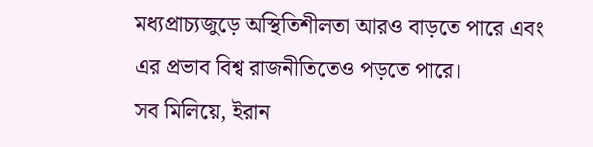মধ্যপ্রাচ্যজুড়ে অস্থিতিশীলতা আরও বাড়তে পারে এবং এর প্রভাব বিশ্ব রাজনীতিতেও পড়তে পারে।
সব মিলিয়ে, ইরান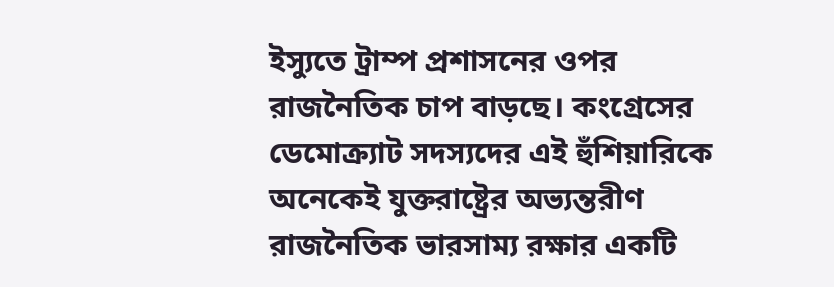ইস্যুতে ট্রাম্প প্রশাসনের ওপর রাজনৈতিক চাপ বাড়ছে। কংগ্রেসের ডেমোক্র্যাট সদস্যদের এই হুঁশিয়ারিকে অনেকেই যুক্তরাষ্ট্রের অভ্যন্তরীণ রাজনৈতিক ভারসাম্য রক্ষার একটি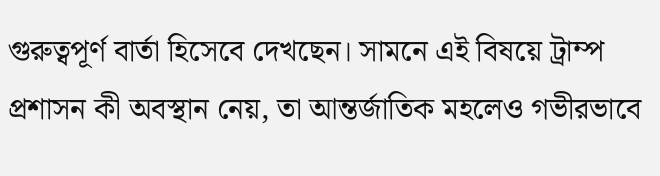গুরুত্বপূর্ণ বার্তা হিসেবে দেখছেন। সামনে এই বিষয়ে ট্রাম্প প্রশাসন কী অবস্থান নেয়, তা আন্তর্জাতিক মহলেও গভীরভাবে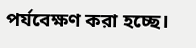পর্যবেক্ষণ করা হচ্ছে।